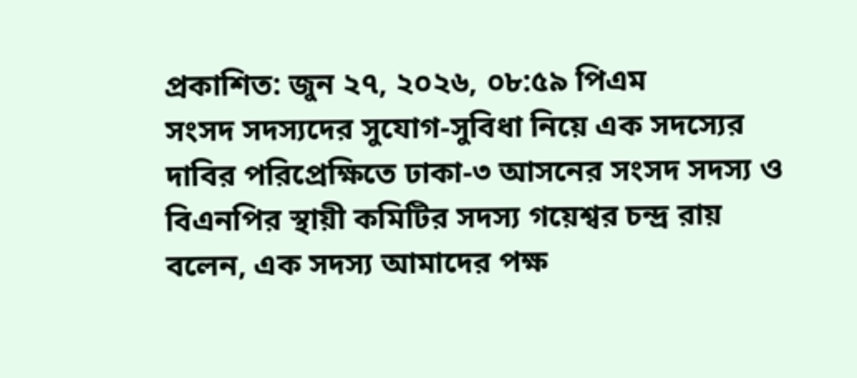প্রকাশিত: জুন ২৭, ২০২৬, ০৮:৫৯ পিএম
সংসদ সদস্যদের সুযোগ-সুবিধা নিয়ে এক সদস্যের দাবির পরিপ্রেক্ষিতে ঢাকা-৩ আসনের সংসদ সদস্য ও বিএনপির স্থায়ী কমিটির সদস্য গয়েশ্বর চন্দ্র রায় বলেন, এক সদস্য আমাদের পক্ষ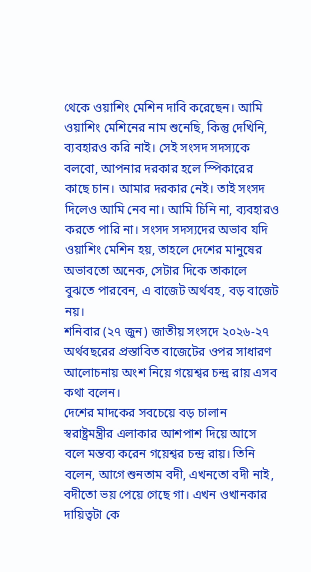থেকে ওয়াশিং মেশিন দাবি করেছেন। আমি ওয়াশিং মেশিনের নাম শুনেছি, কিন্তু দেখিনি, ব্যবহারও করি নাই। সেই সংসদ সদস্যকে বলবো, আপনার দরকার হলে স্পিকারের কাছে চান। আমার দরকার নেই। তাই সংসদ দিলেও আমি নেব না। আমি চিনি না, ব্যবহারও করতে পারি না। সংসদ সদস্যদের অভাব যদি ওয়াশিং মেশিন হয়, তাহলে দেশের মানুষের অভাবতো অনেক, সেটার দিকে তাকালে বুঝতে পারবেন, এ বাজেট অর্থবহ, বড় বাজেট নয়।
শনিবার (২৭ জুন) জাতীয় সংসদে ২০২৬-২৭ অর্থবছরের প্রস্তাবিত বাজেটের ওপর সাধারণ আলোচনায় অংশ নিয়ে গয়েশ্বর চন্দ্র রায় এসব কথা বলেন।
দেশের মাদকের সবচেয়ে বড় চালান স্বরাষ্ট্রমন্ত্রীর এলাকার আশপাশ দিয়ে আসে বলে মন্তব্য করেন গয়েশ্বর চন্দ্র রায়। তিনি বলেন, আগে শুনতাম বদী, এখনতো বদী নাই, বদীতো ভয় পেয়ে গেছে গা। এখন ওখানকার দায়িত্বটা কে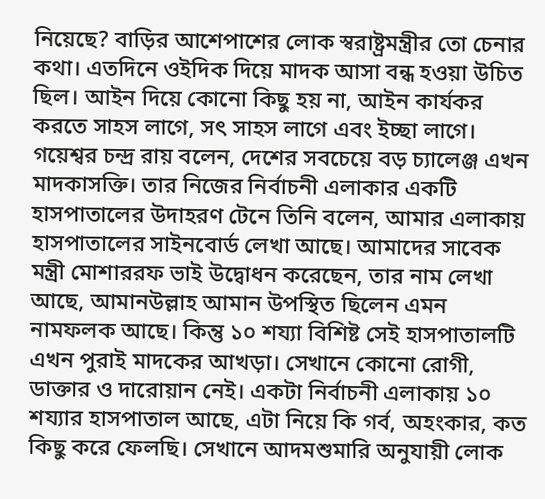নিয়েছে? বাড়ির আশেপাশের লোক স্বরাষ্ট্রমন্ত্রীর তো চেনার কথা। এতদিনে ওইদিক দিয়ে মাদক আসা বন্ধ হওয়া উচিত ছিল। আইন দিয়ে কোনো কিছু হয় না, আইন কার্যকর করতে সাহস লাগে, সৎ সাহস লাগে এবং ইচ্ছা লাগে।
গয়েশ্বর চন্দ্র রায় বলেন, দেশের সবচেয়ে বড় চ্যালেঞ্জ এখন মাদকাসক্তি। তার নিজের নির্বাচনী এলাকার একটি হাসপাতালের উদাহরণ টেনে তিনি বলেন, আমার এলাকায় হাসপাতালের সাইনবোর্ড লেখা আছে। আমাদের সাবেক মন্ত্রী মোশাররফ ভাই উদ্বোধন করেছেন, তার নাম লেখা আছে, আমানউল্লাহ আমান উপস্থিত ছিলেন এমন নামফলক আছে। কিন্তু ১০ শয্যা বিশিষ্ট সেই হাসপাতালটি এখন পুরাই মাদকের আখড়া। সেখানে কোনো রোগী, ডাক্তার ও দারোয়ান নেই। একটা নির্বাচনী এলাকায় ১০ শয্যার হাসপাতাল আছে, এটা নিয়ে কি গর্ব, অহংকার, কত কিছু করে ফেলছি। সেখানে আদমশুমারি অনুযায়ী লোক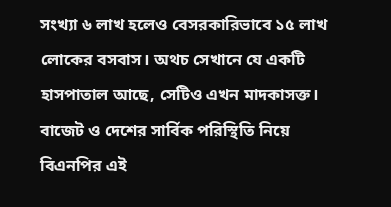সংখ্যা ৬ লাখ হলেও বেসরকারিভাবে ১৫ লাখ লোকের বসবাস। অথচ সেখানে যে একটি হাসপাতাল আছে, সেটিও এখন মাদকাসক্ত।
বাজেট ও দেশের সার্বিক পরিস্থিতি নিয়ে বিএনপির এই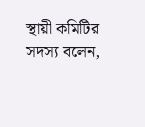স্থায়ী কমিটির সদস্য বলেন,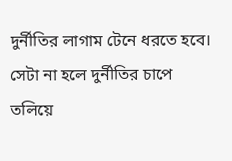দুর্নীতির লাগাম টেনে ধরতে হবে। সেটা না হলে দুর্নীতির চাপে তলিয়ে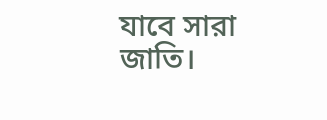যাবে সারা জাতি।